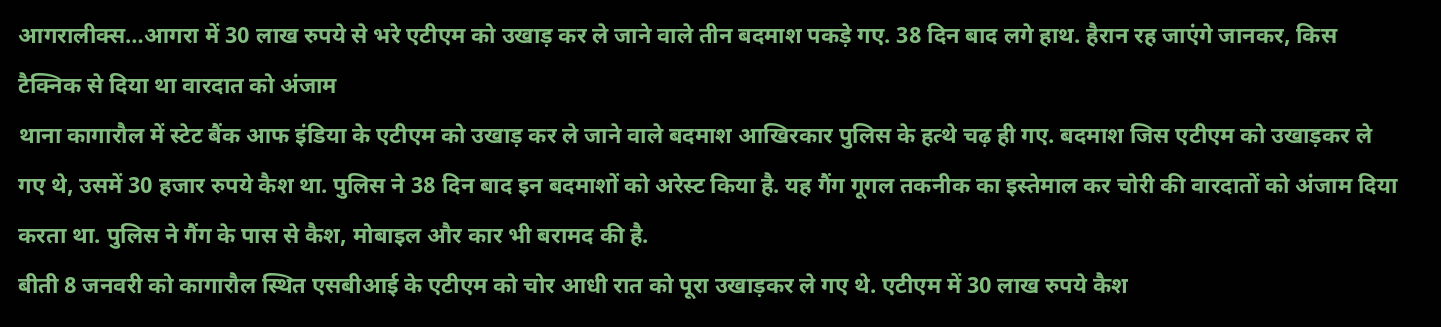आगरालीक्स…आगरा में 30 लाख रुपये से भरे एटीएम को उखाड़ कर ले जाने वाले तीन बदमाश पकड़े गए. 38 दिन बाद लगे हाथ. हैरान रह जाएंगे जानकर, किस टैक्निक से दिया था वारदात को अंजाम
थाना कागारौल में स्टेट बैंक आफ इंडिया के एटीएम को उखाड़ कर ले जाने वाले बदमाश आखिरकार पुलिस के हत्थे चढ़ ही गए. बदमाश जिस एटीएम को उखाड़कर ले गए थे, उसमें 30 हजार रुपये कैश था. पुलिस ने 38 दिन बाद इन बदमाशों को अरेस्ट किया है. यह गैंग गूगल तकनीक का इस्तेमाल कर चोरी की वारदातों को अंजाम दिया करता था. पुलिस ने गैंग के पास से कैश, मोबाइल और कार भी बरामद की है.
बीती 8 जनवरी को कागारौल स्थित एसबीआई के एटीएम को चोर आधी रात को पूरा उखाड़कर ले गए थे. एटीएम में 30 लाख रुपये कैश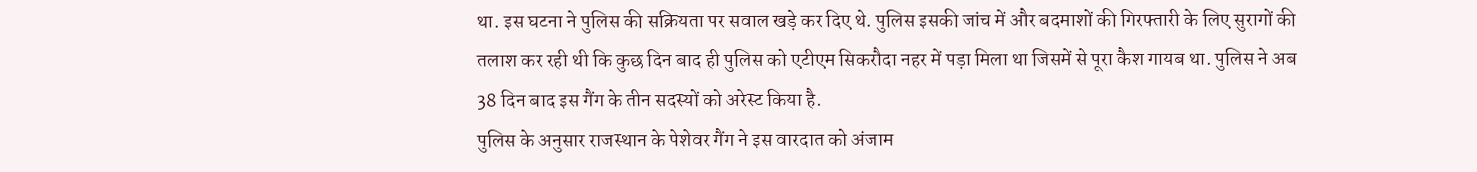था. इस घटना ने पुलिस की सक्रियता पर सवाल खड़े कर दिए थे. पुलिस इसकी जांच में और बदमाशों की गिरफ्तारी के लिए सुरागों की तलाश कर रही थी कि कुछ दिन बाद ही पुलिस को एटीएम सिकरौदा नहर में पड़ा मिला था जिसमें से पूरा कैश गायब था. पुलिस ने अब 38 दिन बाद इस गैंग के तीन सदस्यों को अरेस्ट किया है.
पुलिस के अनुसार राजस्थान के पेशेवर गैंग ने इस वारदात को अंजाम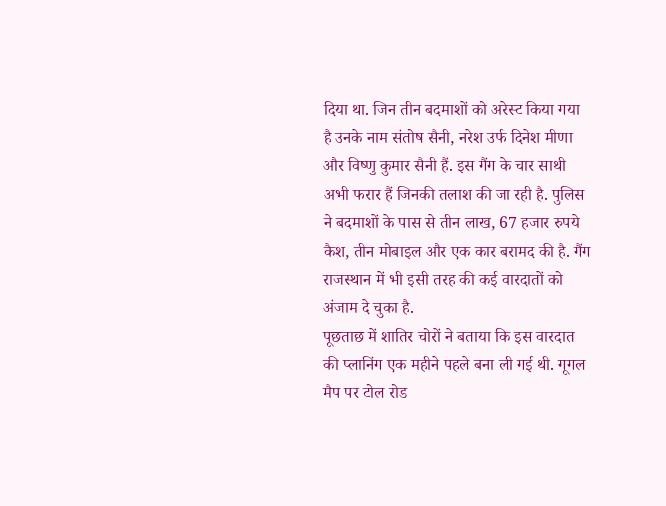दिया था. जिन तीन बदमाशों को अरेस्ट किया गया है उनके नाम संतोष सैनी, नरेश उर्फ दिनेश मीणा और विष्णु कुमार सैनी हैं. इस गैंग के चार साथी अभी फरार हैं जिनकी तलाश की जा रही है. पुलिस ने बदमाशों के पास से तीन लाख, 67 हजार रुपये कैश, तीन मोबाइल और एक कार बरामद की है. गैंग राजस्थान में भी इसी तरह की कई वारदातों को अंजाम दे चुका है.
पूछताछ में शातिर चोरों ने बताया कि इस वारदात की प्लानिंग एक महीने पहले बना ली गई थी. गूगल मैप पर टोल रोड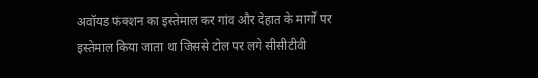अवॉयड फंक्शन का इस्तेमाल कर गांव और देहात के मार्गों पर इस्तेमाल किया जाता था जिससे टोल पर लगे सीसीटीवी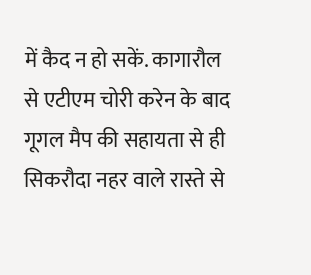में कैद न हो सकें. कागारौल से एटीएम चोरी करेन के बाद गूगल मैप की सहायता से ही सिकरौदा नहर वाले रास्ते से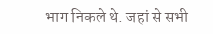भाग निकले थे. जहां से सभी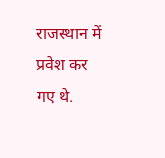राजस्थान में प्रवेश कर गए थे.